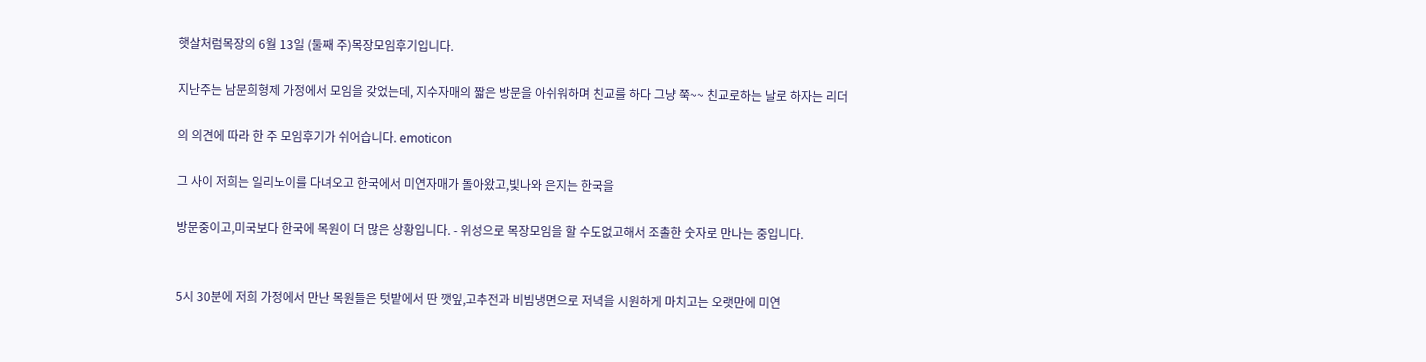햇살처럼목장의 6월 13일 (둘째 주)목장모임후기입니다.

지난주는 남문희형제 가정에서 모임을 갖었는데, 지수자매의 짧은 방문을 아쉬워하며 친교를 하다 그냥 쭉~~ 친교로하는 날로 하자는 리더

의 의견에 따라 한 주 모임후기가 쉬어습니다. emoticon

그 사이 저희는 일리노이를 다녀오고 한국에서 미연자매가 돌아왔고,빛나와 은지는 한국을

방문중이고,미국보다 한국에 목원이 더 많은 상황입니다. - 위성으로 목장모임을 할 수도없고해서 조촐한 숫자로 만나는 중입니다.


5시 30분에 저희 가정에서 만난 목원들은 텃밭에서 딴 깻잎,고추전과 비빔냉면으로 저녁을 시원하게 마치고는 오랫만에 미연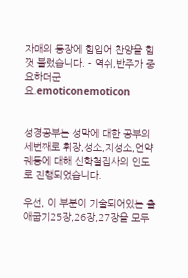자매의 등장에 힘입어 찬양을 힘껏 불렀습니다. - 역쉬,반주가 중요하더군요.emoticonemoticon


성경공부는 성막에 대한 공부의 세번째로 휘장,성소,지성소,언약궤등에 대해 신학철집사의 인도로 진행되었습니다.

우선, 이 부분이 기술되어있는 출애굽기25장,26장,27장을 모두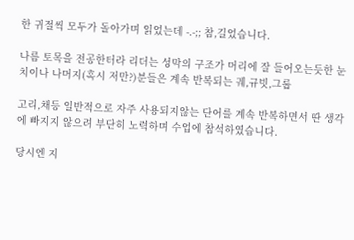한 귀절씩 모두가 돌아가며 읽었는데 -.-;; 참,길었습니다.

나름 토목을 전공한터라 리더는 성막의 구조가 머리에 잘 들어오는듯한 눈치이나 나머지(혹시 저만?)분들은 계속 반복되는 궤,규빗,그룹

고리,채등 일반적으로 자주 사용되지않는 단어를 계속 반복하면서 딴 생각에 빠지지 않으려 부단히 노력하며 수업에 참석하였습니다.

당시엔 지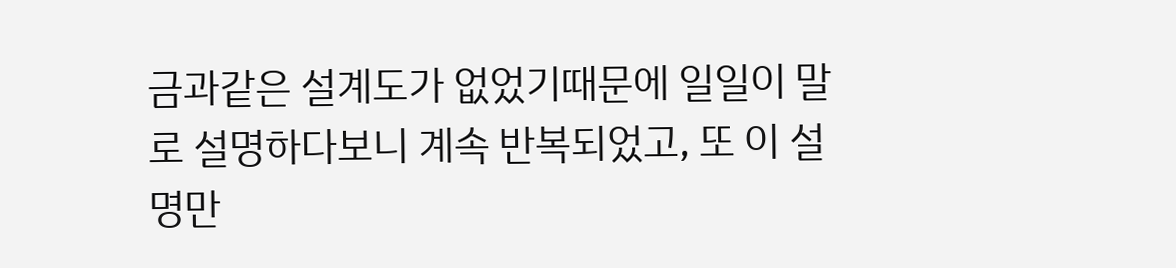금과같은 설계도가 없었기때문에 일일이 말로 설명하다보니 계속 반복되었고, 또 이 설명만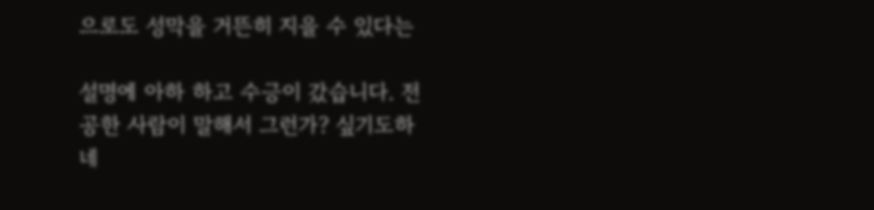으로도 성막을 거뜬히 지을 수 있다는

설명에 아하 하고 수긍이 갔습니다. 전공한 사람이 말해서 그런가? 싶기도하네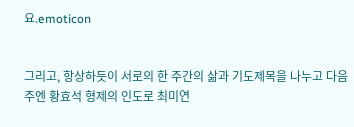요.emoticon


그리고, 항상하듯이 서로의 한 주간의 삶과 기도제목을 나누고 다음주엔 황효석 형제의 인도로 최미연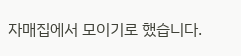자매집에서 모이기로 했습니다.